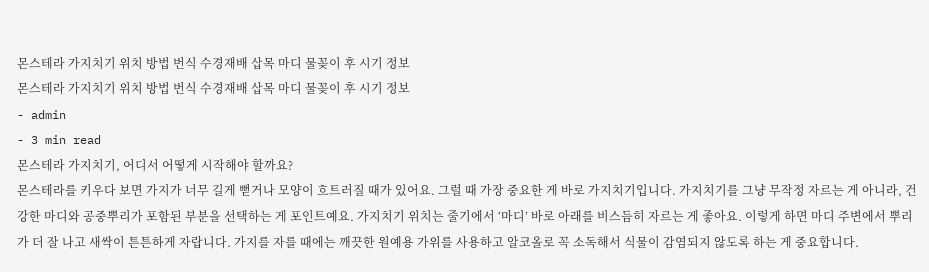몬스테라 가지치기 위치 방법 번식 수경재배 삽목 마디 물꽂이 후 시기 정보
몬스테라 가지치기 위치 방법 번식 수경재배 삽목 마디 물꽂이 후 시기 정보
- admin
- 3 min read
몬스테라 가지치기, 어디서 어떻게 시작해야 할까요?
몬스테라를 키우다 보면 가지가 너무 길게 뻗거나 모양이 흐트러질 때가 있어요. 그럴 때 가장 중요한 게 바로 가지치기입니다. 가지치기를 그냥 무작정 자르는 게 아니라, 건강한 마디와 공중뿌리가 포함된 부분을 선택하는 게 포인트예요. 가지치기 위치는 줄기에서 ‘마디’ 바로 아래를 비스듬히 자르는 게 좋아요. 이렇게 하면 마디 주변에서 뿌리가 더 잘 나고 새싹이 튼튼하게 자랍니다. 가지를 자를 때에는 깨끗한 원예용 가위를 사용하고 알코올로 꼭 소독해서 식물이 감염되지 않도록 하는 게 중요합니다.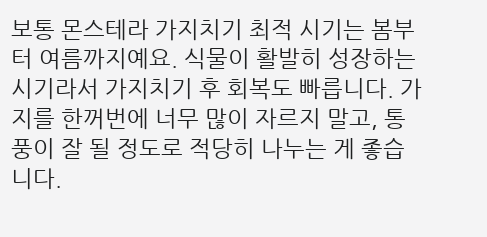보통 몬스테라 가지치기 최적 시기는 봄부터 여름까지예요. 식물이 활발히 성장하는 시기라서 가지치기 후 회복도 빠릅니다. 가지를 한꺼번에 너무 많이 자르지 말고, 통풍이 잘 될 정도로 적당히 나누는 게 좋습니다.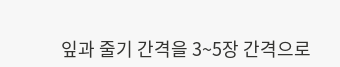잎과 줄기 간격을 3~5장 간격으로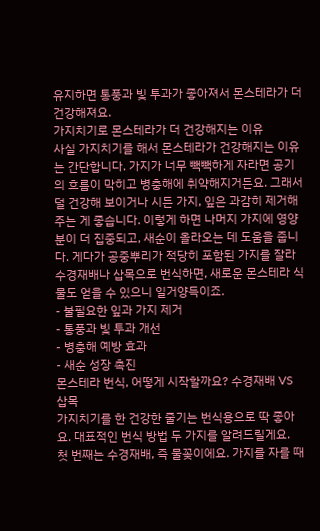유지하면 통풍과 빛 투과가 좋아져서 몬스테라가 더 건강해져요.
가지치기로 몬스테라가 더 건강해지는 이유
사실 가지치기를 해서 몬스테라가 건강해지는 이유는 간단합니다. 가지가 너무 빽빽하게 자라면 공기의 흐름이 막히고 병충해에 취약해지거든요. 그래서 덜 건강해 보이거나 시든 가지, 잎은 과감히 제거해 주는 게 좋습니다. 이렇게 하면 나머지 가지에 영양분이 더 집중되고, 새순이 올라오는 데 도움을 줍니다. 게다가 공중뿌리가 적당히 포함된 가지를 잘라 수경재배나 삽목으로 번식하면, 새로운 몬스테라 식물도 얻을 수 있으니 일거양득이죠.
- 불필요한 잎과 가지 제거
- 통풍과 빛 투과 개선
- 병충해 예방 효과
- 새순 성장 촉진
몬스테라 번식, 어떻게 시작할까요? 수경재배 VS 삽목
가지치기를 한 건강한 줄기는 번식용으로 딱 좋아요. 대표적인 번식 방법 두 가지를 알려드릴게요.
첫 번째는 수경재배, 즉 물꽂이에요. 가지를 자를 때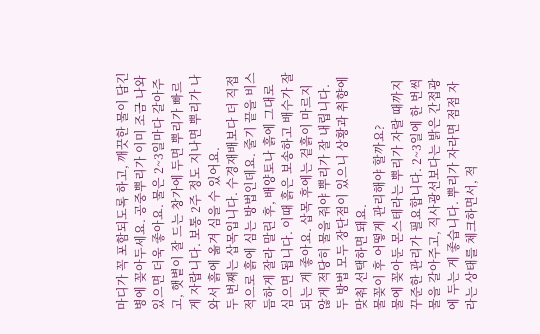마디가 꼭 포함되도록 하고, 깨끗한 물이 담긴 병에 꽂아두세요. 공중뿌리가 이미 조금 나와 있으면 더욱 좋아요. 물은 2~3일마다 갈아주고, 햇볕이 잘 드는 창가에 두면 뿌리가 빠르게 자랍니다. 보통 2주 정도 지나면 뿌리가 나와서 흙에 옮겨 심을 수 있어요.
두 번째는 삽목입니다. 수경재배보다 더 직접적으로 흙에 심는 방법인데요. 줄기 끝을 비스듬하게 잘라 말린 후, 배양토나 흙에 그대로 심으면 됩니다. 이때 흙은 보송하고 배수가 잘되는 게 좋아요. 삽목 후에는 겉흙이 마르지 않게 적당히 물을 줘야 뿌리가 잘 내립니다.
두 방법 모두 장단점이 있으니 상황과 취향에 맞춰 선택하면 돼요.
물꽂이 후 어떻게 관리해야 할까요?
물에 꽂아둔 몬스테라는 뿌리가 자랄 때까지 꾸준한 관리가 필요합니다. 2~3일에 한 번씩 물을 갈아주고, 직사광선보다는 밝은 간접광에 두는 게 좋습니다. 뿌리가 자라면 점점 자라는 상태를 체크하면서, 적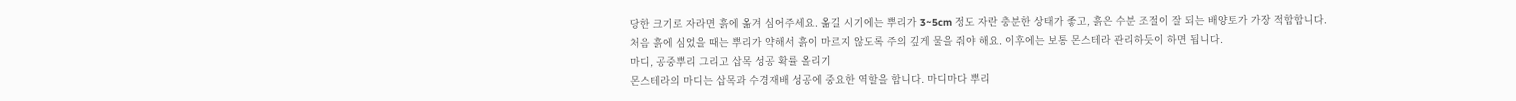당한 크기로 자라면 흙에 옮겨 심어주세요. 옮길 시기에는 뿌리가 3~5cm 정도 자란 충분한 상태가 좋고, 흙은 수분 조절이 잘 되는 배양토가 가장 적합합니다.
처음 흙에 심었을 때는 뿌리가 약해서 흙이 마르지 않도록 주의 깊게 물을 줘야 해요. 이후에는 보통 몬스테라 관리하듯이 하면 됩니다.
마디, 공중뿌리 그리고 삽목 성공 확률 올리기
몬스테라의 마디는 삽목과 수경재배 성공에 중요한 역할을 합니다. 마디마다 뿌리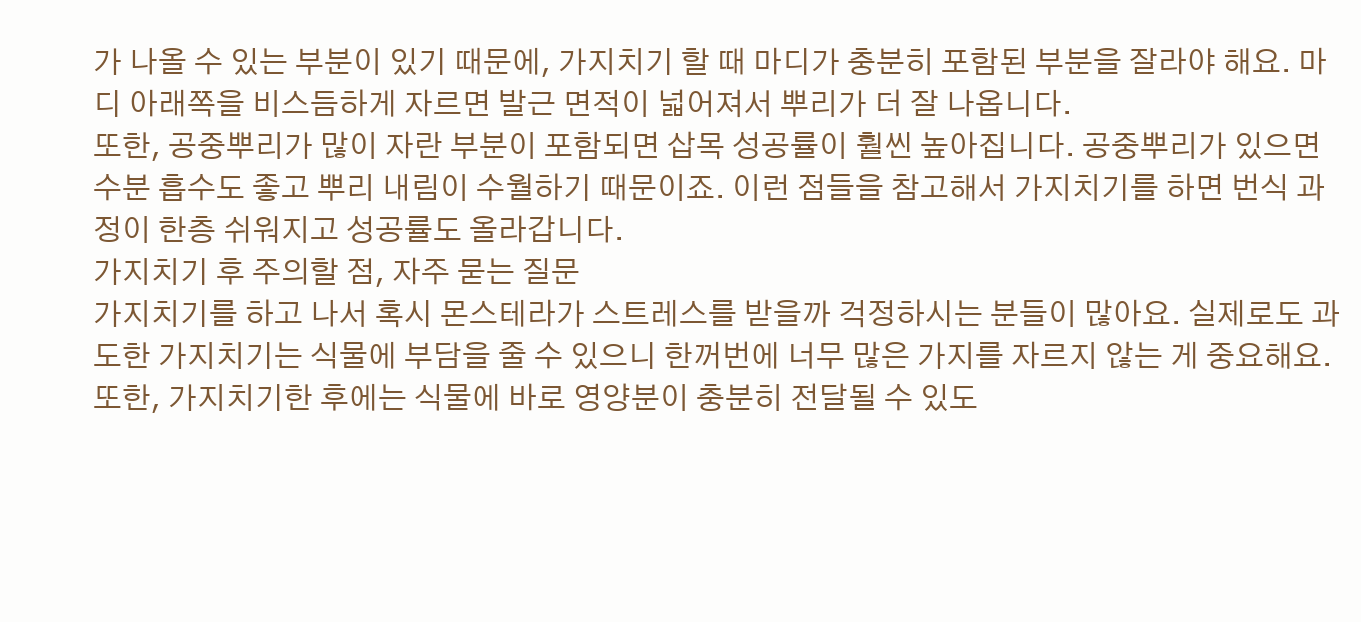가 나올 수 있는 부분이 있기 때문에, 가지치기 할 때 마디가 충분히 포함된 부분을 잘라야 해요. 마디 아래쪽을 비스듬하게 자르면 발근 면적이 넓어져서 뿌리가 더 잘 나옵니다.
또한, 공중뿌리가 많이 자란 부분이 포함되면 삽목 성공률이 훨씬 높아집니다. 공중뿌리가 있으면 수분 흡수도 좋고 뿌리 내림이 수월하기 때문이죠. 이런 점들을 참고해서 가지치기를 하면 번식 과정이 한층 쉬워지고 성공률도 올라갑니다.
가지치기 후 주의할 점, 자주 묻는 질문
가지치기를 하고 나서 혹시 몬스테라가 스트레스를 받을까 걱정하시는 분들이 많아요. 실제로도 과도한 가지치기는 식물에 부담을 줄 수 있으니 한꺼번에 너무 많은 가지를 자르지 않는 게 중요해요. 또한, 가지치기한 후에는 식물에 바로 영양분이 충분히 전달될 수 있도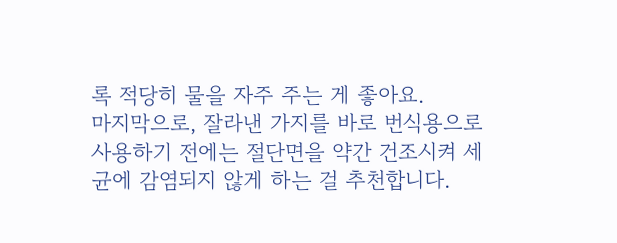록 적당히 물을 자주 주는 게 좋아요.
마지막으로, 잘라낸 가지를 바로 번식용으로 사용하기 전에는 절단면을 약간 건조시켜 세균에 감염되지 않게 하는 걸 추천합니다.